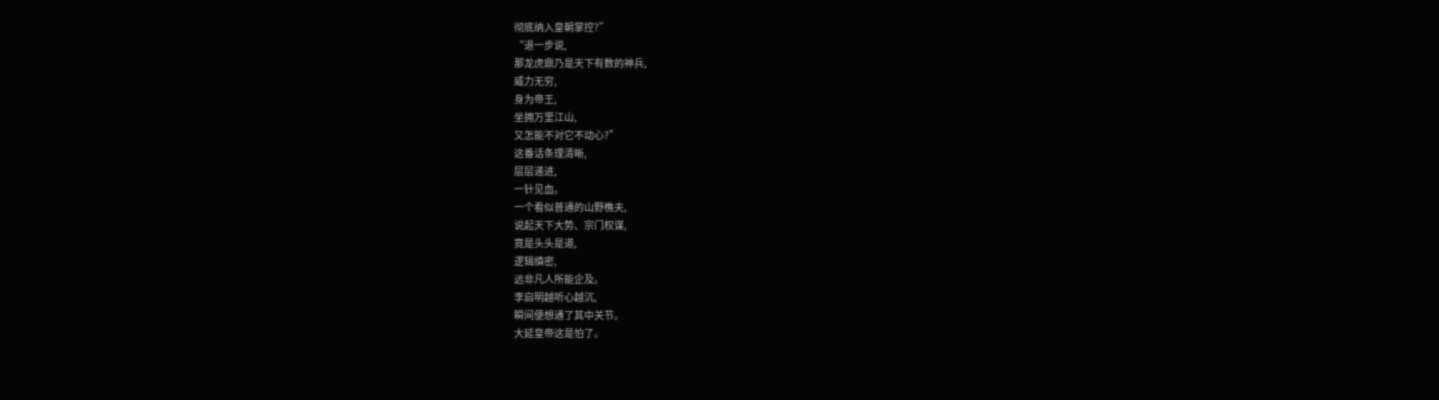彻底纳入皇朝掌控?”
“退一步说,
那龙虎鼎乃是天下有数的神兵,
威力无穷,
身为帝王,
坐拥万里江山,
又怎能不对它不动心?”
这番话条理清晰,
层层递进,
一针见血。
一个看似普通的山野樵夫,
说起天下大势、宗门权谋,
竟是头头是道,
逻辑缜密,
远非凡人所能企及。
李启明越听心越沉,
瞬间便想通了其中关节。
大延皇帝这是怕了。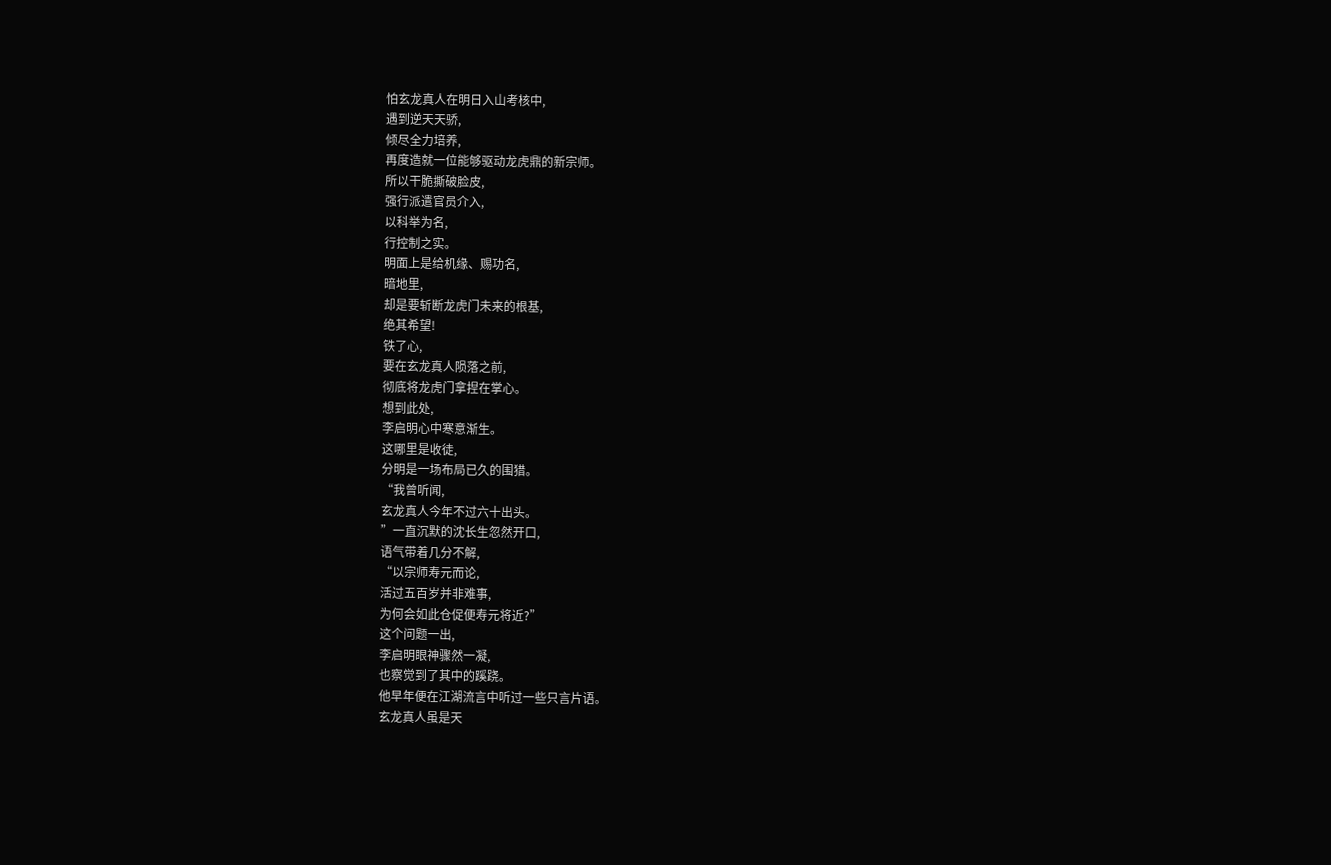怕玄龙真人在明日入山考核中,
遇到逆天天骄,
倾尽全力培养,
再度造就一位能够驱动龙虎鼎的新宗师。
所以干脆撕破脸皮,
强行派遣官员介入,
以科举为名,
行控制之实。
明面上是给机缘、赐功名,
暗地里,
却是要斩断龙虎门未来的根基,
绝其希望!
铁了心,
要在玄龙真人陨落之前,
彻底将龙虎门拿捏在掌心。
想到此处,
李启明心中寒意渐生。
这哪里是收徒,
分明是一场布局已久的围猎。
“我曾听闻,
玄龙真人今年不过六十出头。
”一直沉默的沈长生忽然开口,
语气带着几分不解,
“以宗师寿元而论,
活过五百岁并非难事,
为何会如此仓促便寿元将近?”
这个问题一出,
李启明眼神骤然一凝,
也察觉到了其中的蹊跷。
他早年便在江湖流言中听过一些只言片语。
玄龙真人虽是天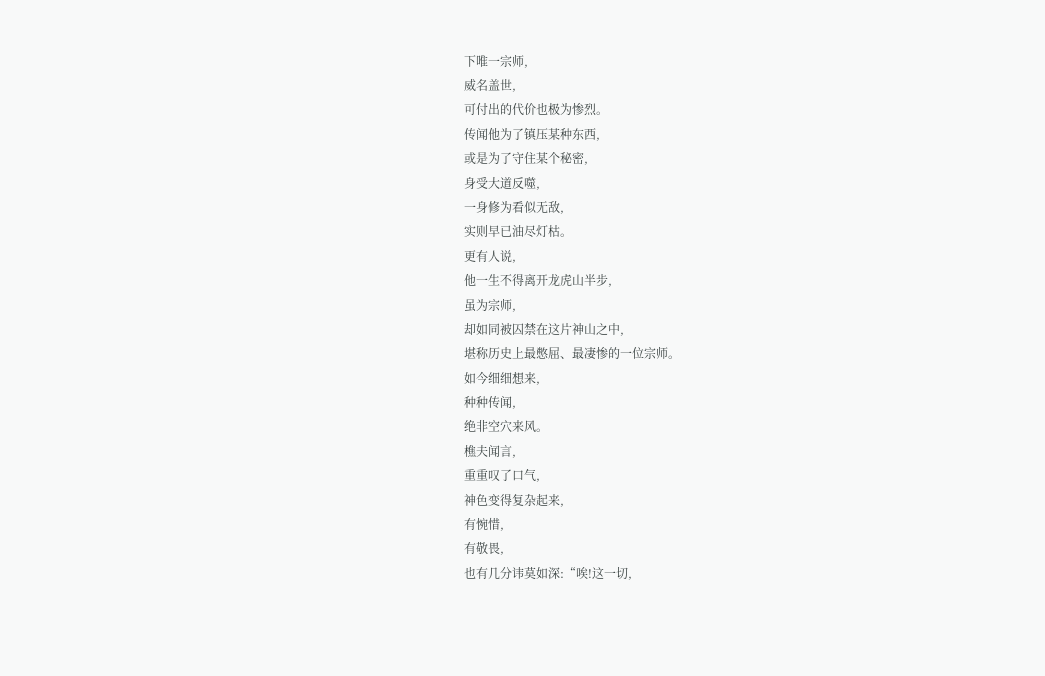下唯一宗师,
威名盖世,
可付出的代价也极为惨烈。
传闻他为了镇压某种东西,
或是为了守住某个秘密,
身受大道反噬,
一身修为看似无敌,
实则早已油尽灯枯。
更有人说,
他一生不得离开龙虎山半步,
虽为宗师,
却如同被囚禁在这片神山之中,
堪称历史上最憋屈、最凄惨的一位宗师。
如今细细想来,
种种传闻,
绝非空穴来风。
樵夫闻言,
重重叹了口气,
神色变得复杂起来,
有惋惜,
有敬畏,
也有几分讳莫如深:“唉!这一切,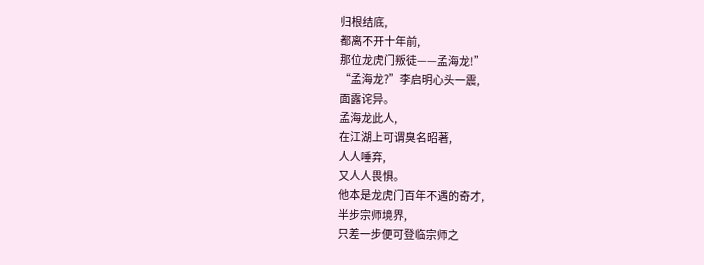归根结底,
都离不开十年前,
那位龙虎门叛徒——孟海龙!”
“孟海龙?”李启明心头一震,
面露诧异。
孟海龙此人,
在江湖上可谓臭名昭著,
人人唾弃,
又人人畏惧。
他本是龙虎门百年不遇的奇才,
半步宗师境界,
只差一步便可登临宗师之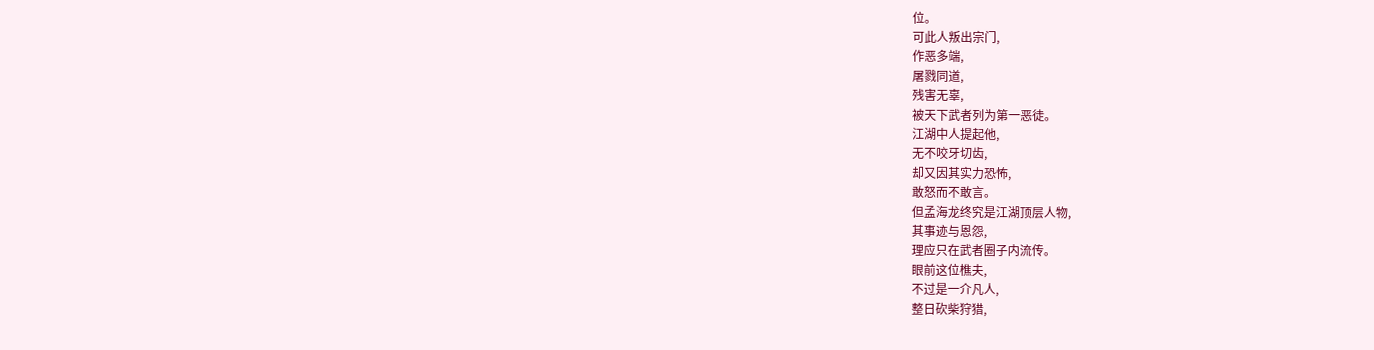位。
可此人叛出宗门,
作恶多端,
屠戮同道,
残害无辜,
被天下武者列为第一恶徒。
江湖中人提起他,
无不咬牙切齿,
却又因其实力恐怖,
敢怒而不敢言。
但孟海龙终究是江湖顶层人物,
其事迹与恩怨,
理应只在武者圈子内流传。
眼前这位樵夫,
不过是一介凡人,
整日砍柴狩猎,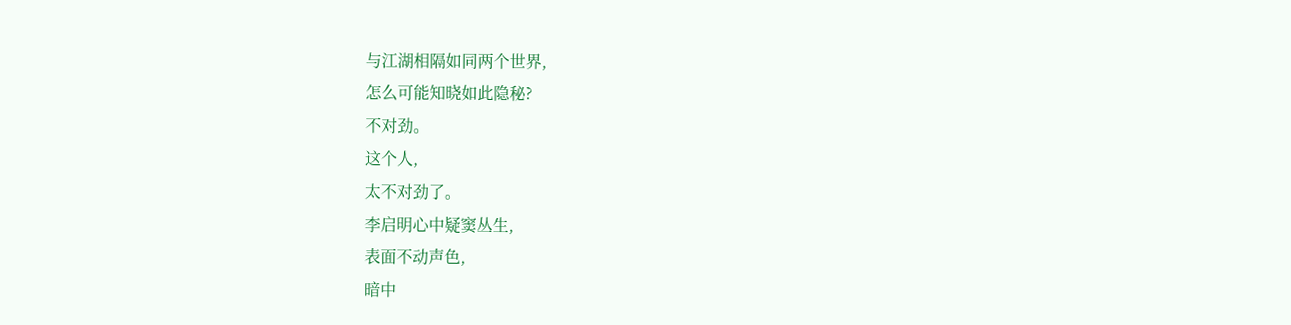与江湖相隔如同两个世界,
怎么可能知晓如此隐秘?
不对劲。
这个人,
太不对劲了。
李启明心中疑窦丛生,
表面不动声色,
暗中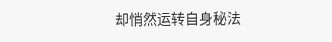却悄然运转自身秘法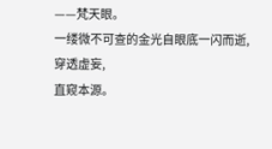——梵天眼。
一缕微不可查的金光自眼底一闪而逝,
穿透虚妄,
直窥本源。